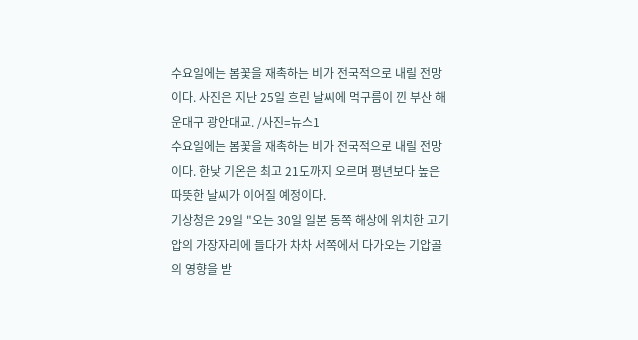수요일에는 봄꽃을 재촉하는 비가 전국적으로 내릴 전망이다. 사진은 지난 25일 흐린 날씨에 먹구름이 낀 부산 해운대구 광안대교. /사진=뉴스1
수요일에는 봄꽃을 재촉하는 비가 전국적으로 내릴 전망이다. 한낮 기온은 최고 21도까지 오르며 평년보다 높은 따뜻한 날씨가 이어질 예정이다.
기상청은 29일 "오는 30일 일본 동쪽 해상에 위치한 고기압의 가장자리에 들다가 차차 서쪽에서 다가오는 기압골의 영향을 받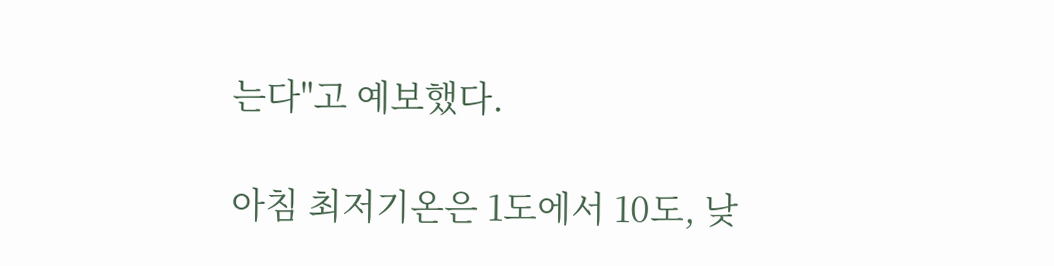는다"고 예보했다.

아침 최저기온은 1도에서 10도, 낮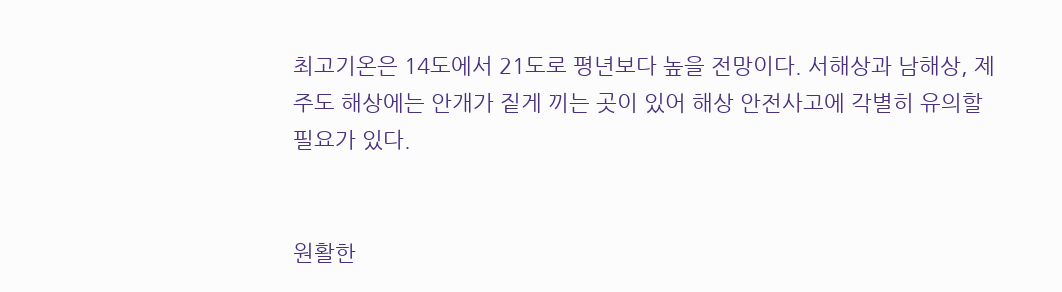최고기온은 14도에서 21도로 평년보다 높을 전망이다. 서해상과 남해상, 제주도 해상에는 안개가 짙게 끼는 곳이 있어 해상 안전사고에 각별히 유의할 필요가 있다.


원활한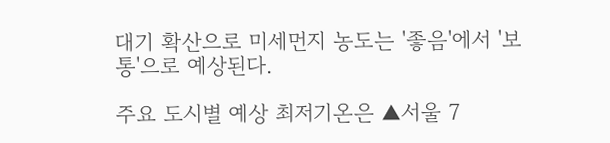대기 확산으로 미세먼지 농도는 '좋음'에서 '보통'으로 예상된다.

주요 도시별 예상 최저기온은 ▲서울 7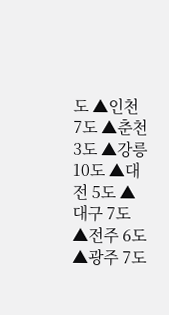도 ▲인천 7도 ▲춘천 3도 ▲강릉 10도 ▲대전 5도 ▲대구 7도 ▲전주 6도 ▲광주 7도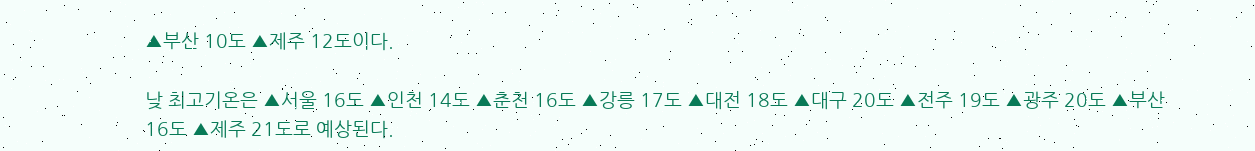▲부산 10도 ▲제주 12도이다.

낮 최고기온은 ▲서울 16도 ▲인천 14도 ▲춘천 16도 ▲강릉 17도 ▲대전 18도 ▲대구 20도 ▲전주 19도 ▲광주 20도 ▲부산 16도 ▲제주 21도로 예상된다.